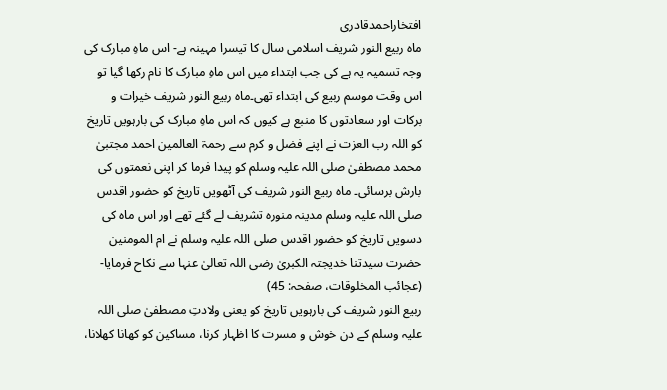افتخاراحمدقادری
ماہ ربیع النور شریف اسلامی سال کا تیسرا مہینہ ہے- اس ماہِ مبارک کی وجہ تسمیہ یہ ہے کی جب ابتداء میں اس ماہِ مبارک کا نام رکھا گیا تو اس وقت موسم ربیع کی ابتداء تھی۔ماہ ربیع النور شریف خیرات و برکات اور سعادتوں کا منبع ہے کیوں کہ اس ماہِ مبارک کی بارہویں تاریخ کو اللہ رب العزت نے اپنے فضل و کرم سے رحمۃ العالمین احمد مجتبیٰ محمد مصطفیٰ صلی اللہ علیہ وسلم کو پیدا فرما کر اپنی نعمتوں کی بارش برسائی۔ ماہ ربیع النور شریف کی آٹھویں تاریخ کو حضور اقدس صلی اللہ علیہ وسلم مدینہ منورہ تشریف لے گئے تھے اور اس ماہ کی دسویں تاریخ کو حضور اقدس صلی اللہ علیہ وسلم نے ام المومنین حضرت سیدتنا خدیجتہ الکبریٰ رضی اللہ تعالیٰ عنہا سے نکاح فرمایا- (عجائب المخلوقات، صفحہ: 45)
ربیع النور شریف کی بارہویں تاریخ کو یعنی ولادتِ مصطفیٰ صلی اللہ علیہ وسلم کے دن خوش و مسرت کا اظہار کرنا، مساکین کو کھانا کھلانا،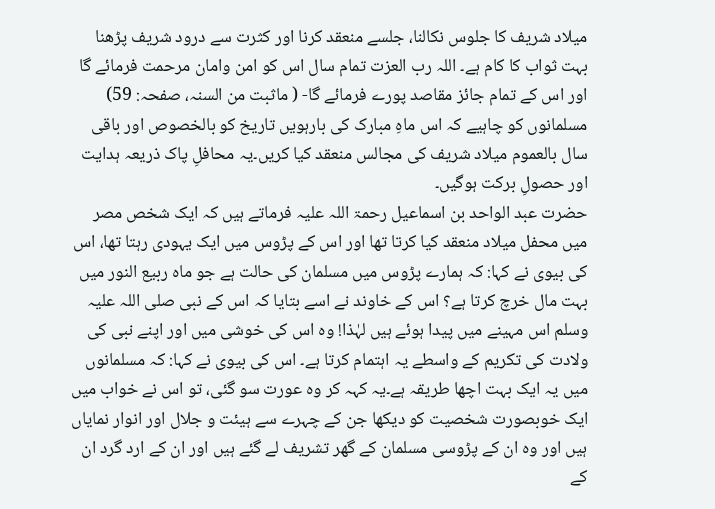میلاد شریف کا جلوس نکالنا، جلسے منعقد کرنا اور کثرت سے درود شریف پڑھنا بہت ثواب کا کام ہے۔ اللہ رب العزت تمام سال اس کو امن وامان مرحمت فرمائے گا اور اس کے تمام جائز مقاصد پورے فرمائے گا- ( ماثبت من السنہ، صفحہ: 59) مسلمانوں کو چاہیے کہ اس ماہِ مبارک کی بارہویں تاریخ کو بالخصوص اور باقی سال بالعموم میلاد شریف کی مجالس منعقد کیا کریں۔یہ محافلِ پاک ذریعہ ہدایت اور حصولِ برکت ہوگیں۔
حضرت عبد الواحد بن اسماعیل رحمۃ اللہ علیہ فرماتے ہیں کہ ایک شخص مصر میں محفل میلاد منعقد کیا کرتا تھا اور اس کے پڑوس میں ایک یہودی رہتا تھا، اس کی بیوی نے کہا: کہ ہمارے پڑوس میں مسلمان کی حالت ہے جو ماہ ربیع النور میں بہت مال خرچ کرتا ہے؟ اس کے خاوند نے اسے بتایا کہ اس کے نبی صلی اللہ علیہ وسلم اس مہینے میں پیدا ہوئے ہیں لہٰذا! وہ اس کی خوشی میں اور اپنے نبی کی ولادت کی تکریم کے واسطے یہ اہتمام کرتا ہے۔ اس کی بیوی نے کہا: کہ مسلمانوں میں یہ ایک بہت اچھا طریقہ ہے۔یہ کہہ کر وہ عورت سو گئی، تو اس نے خواب میں ایک خوبصورت شخصیت کو دیکھا جن کے چہرے سے ہیئت و جلال اور انوار نمایاں ہیں اور وہ ان کے پڑوسی مسلمان کے گھر تشریف لے گئے ہیں اور ان کے ارد گرد ان کے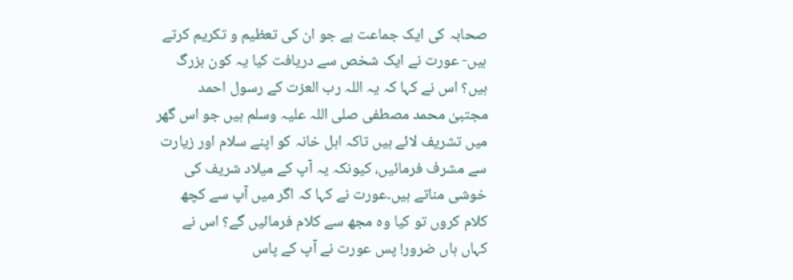صحابہ کی ایک جماعت ہے جو ان کی تعظیم و تکریم کرتے ہیں- عورت نے ایک شخص سے دریافت کیا یہ کون بزرگ ہیں؟ اس نے کہا کہ یہ اللہ رب العزت کے رسول احمد مجتبیٰ محمد مصطفی صلی اللہ علیہ وسلم ہیں جو اس گھر میں تشریف لائے ہیں تاکہ اہل خانہ کو اپنے سلام اور زیارت سے مشرف فرمائیں، کیونکہ یہ آپ کے میلاد شریف کی خوشی مناتے ہیں۔عورت نے کہا کہ اگر میں آپ سے کچھ کلام کروں تو کیا وہ مجھ سے کلام فرمائیں گے؟ اس نے کہاں ہاں ضرور! پس عورت نے آپ کے پاس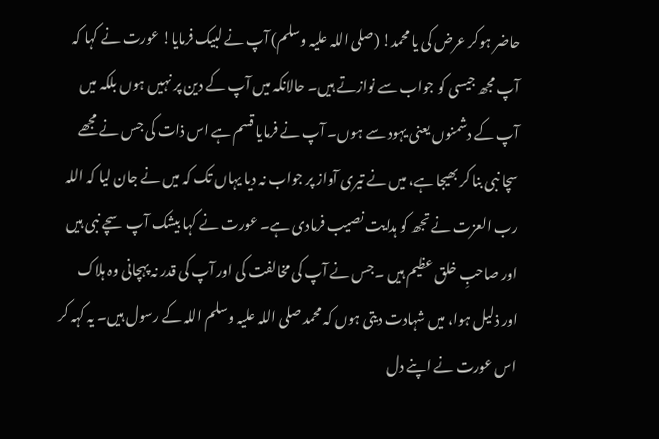حاضر ہوکر عرض کی یا محمد! (صلی اللہ علیہ وسلم) آپ نے لبیک فرمایا! عورت نے کہا کہ آپ مجھ جیسی کو جواب سے نوازتے ہیں۔ حالانکہ میں آپ کے دین پر نہیں ہوں بلکہ میں آپ کے دشمنوں یعنی یہود سے ہوں۔ آپ نے فرمایا قسم ہے اس ذات کی جس نے مجھے سچا نبی بنا کر بھیجا ہے، میں نے تیری آواز پر جواب نہ دیا یہاں تک کہ میں نے جان لیا کہ اللہ رب العزت نے تجھ کو ہدایت نصیب فرمادی ہے۔ عورت نے کہا بیشک آپ سچے نبی ہیں اور صاحبِ خلق عظیم ہیں ۔جس نے آپ کی مخالفت کی اور آپ کی قدر نہ پہچانی وہ ہلاک اور ذلیل ہوا، میں شہادت دیتی ہوں کہ محمد صلی اللہ علیہ وسلم اللہ کے رسول ہیں۔ یہ کہہ کر اس عورت نے اپنے دل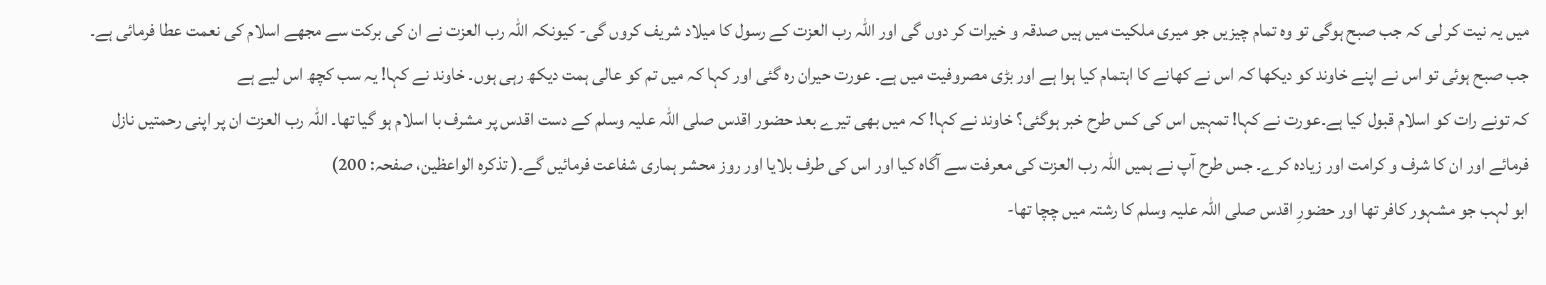میں یہ نیت کر لی کہ جب صبح ہوگی تو وہ تمام چیزیں جو میری ملکیت میں ہیں صدقہ و خیرات کر دوں گی اور اللہ رب العزت کے رسول کا میلاد شریف کروں گی- کیونکہ اللہ رب العزت نے ان کی برکت سے مجھے اسلام کی نعمت عطا فرمائی ہے۔ جب صبح ہوئی تو اس نے اپنے خاوند کو دیکھا کہ اس نے کھانے کا اہتمام کیا ہوا ہے اور بڑی مصروفیت میں ہے۔ عورت حیران رہ گئی اور کہا کہ میں تم کو عالی ہمت دیکھ رہی ہوں۔ خاوند نے کہا! یہ سب کچھ اس لیے ہے
کہ تونے رات کو اسلام قبول کیا ہے۔عورت نے کہا! تمہیں اس کی کس طرح خبر ہوگئی؟ خاوند نے کہا! کہ میں بھی تیرے بعد حضور اقدس صلی اللہ علیہ وسلم کے دست اقدس پر مشرف با اسلام ہو گیا تھا۔ اللہ رب العزت ان پر اپنی رحمتیں نازل فرمائے اور ان کا شرف و کرامت اور زیادہ کرے۔ جس طرح آپ نے ہمیں اللہ رب العزت کی معرفت سے آگاہ کیا اور اس کی طرف بلایا اور روز محشر ہماری شفاعت فرمائیں گے۔( تذکرہ الواعظین، صفحہ: 200)
ابو لہب جو مشہور کافر تھا اور حضورِ اقدس صلی اللہ علیہ وسلم کا رشتہ میں چچا تھا-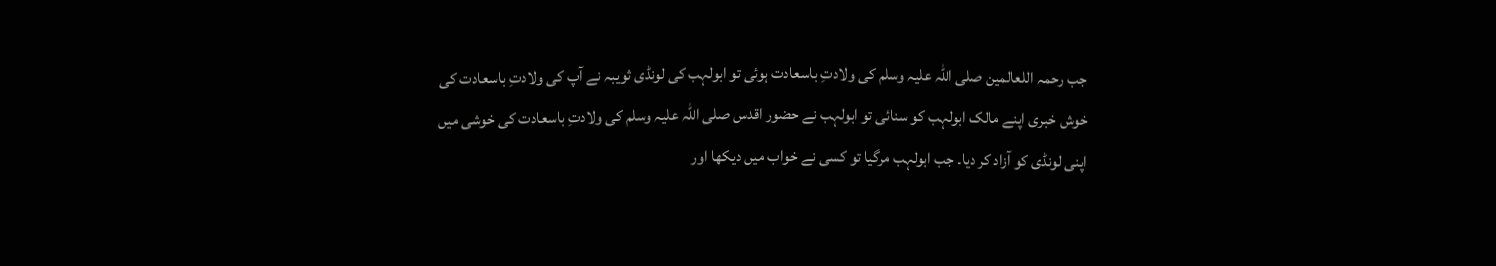جب رحمہ اللعالمین صلی اللہ علیہ وسلم کی ولادتِ باسعادت ہوئی تو ابولہب کی لونڈی ثویبہ نے آپ کی ولادتِ باسعادت کی خوش خبری اپنے مالک ابولہب کو سنائی تو ابولہب نے حضور اقدس صلی اللہ علیہ وسلم کی ولادتِ باسعادت کی خوشی میں اپنی لونڈی کو آزاد کر دیا۔ جب ابولہب مرگیا تو کسی نے خواب میں دیکھا اور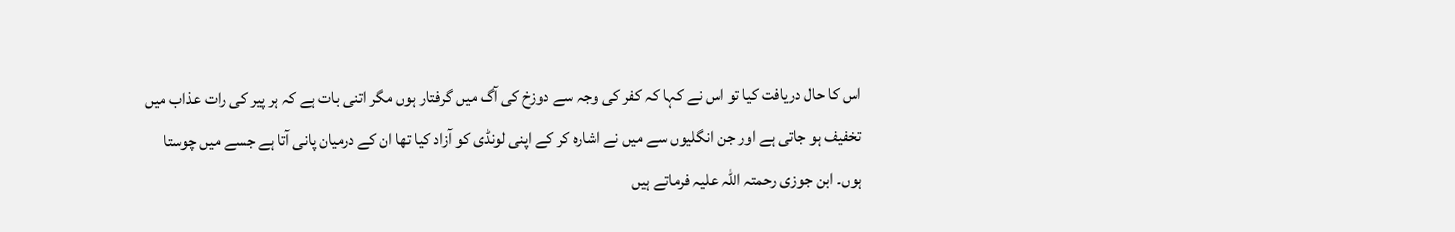اس کا حال دریافت کیا تو اس نے کہا کہ کفر کی وجہ سے دوزخ کی آگ میں گرفتار ہوں مگر اتنی بات ہے کہ ہر پیر کی رات عذاب میں تخفیف ہو جاتی ہے اور جن انگلیوں سے میں نے اشارہ کر کے اپنی لونڈی کو آزاد کیا تھا ان کے درمیان پانی آتا ہے جسے میں چوستا ہوں۔ ابن جوزی رحمتہ اللہ علیہ فرماتے ہیں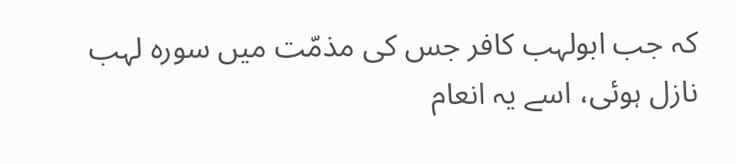کہ جب ابولہب کافر جس کی مذمّت میں سورہ لہب نازل ہوئی، اسے یہ انعام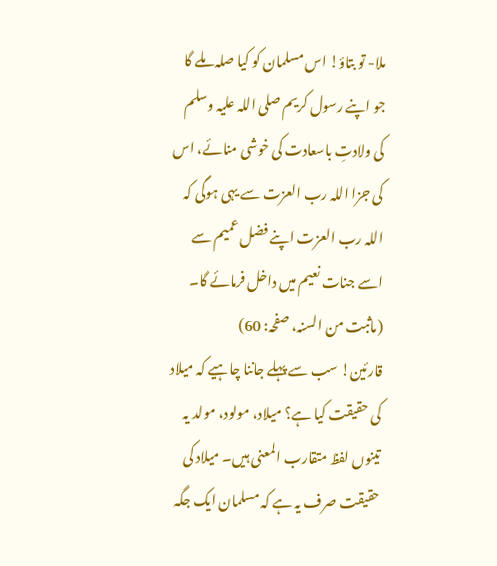ملا- تو بتاؤ! اس مسلمان کو کیا صلہ ملے گا جو اپنے رسول کریم صلی اللہ علیہ وسلم کی ولادتِ باسعادت کی خوشی منائے، اس کی جزا اللہ رب العزت سے یہی ہوگی کہ اللہ رب العزت اپنے فضل عمیم سے اسے جنات نعیم میں داخل فرمائے گا۔ (ماثبت من السنہ، صفحہ: 60)
قارئین! سب سے پہلے جاننا چاہیے کہ میلاد کی حقیقت کیا ہے؟ میلاد، مولود، مولد یہ تینوں لفظ متقارب المعنی ہیں۔ میلاد کی حقیقت صرف یہ ہے کہ مسلمان ایک جگہ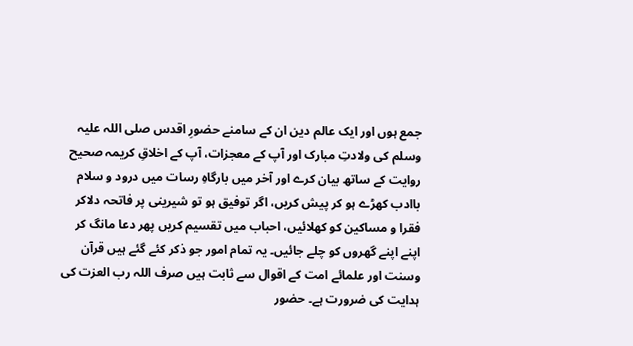جمع ہوں اور ایک عالم دین ان کے سامنے حضورِ اقدس صلی اللہ علیہ وسلم کی ولادتِ مبارک اور آپ کے معجزات، آپ کے اخلاقِ کریمہ صحیح روایت کے ساتھ بیان کرے اور آخر میں بارگاہِ رسات میں درود و سلام باادب کھڑے ہو کر پیش کریں، اگر توفیق ہو تو شیرینی پر فاتحہ دلاکر فقرا و مساکین کو کھلائیں، احباب میں تقسیم کریں پھر دعا مانگ کر اپنے اپنے گھروں کو چلے جائیں۔ یہ تمام امور جو ذکر کئے گئے ہیں قرآن وسنت اور علمائے امت کے اقوال سے ثابت ہیں صرف اللہ رب العزت کی ہدایت کی ضرورت ہے۔ حضور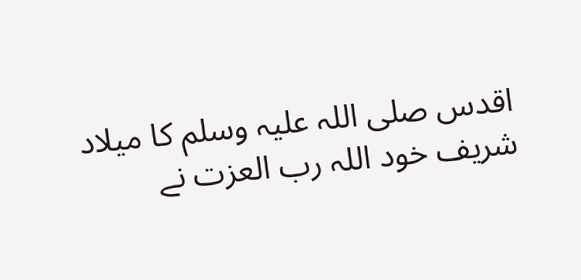اقدس صلی اللہ علیہ وسلم کا میلاد شریف خود اللہ رب العزت نے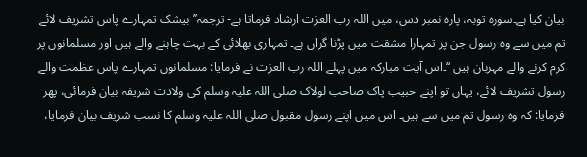بیان کیا ہے۔سورہ توبہ، پارہ نمبر دس، میں اللہ رب العزت ارشاد فرماتا ہے- ترجمہ’’ بیشک تمہارے پاس تشریف لائے تم میں سے وہ رسول جن پر تمہارا مشقت میں پڑنا گراں ہے۔ تمہاری بھلائی کے بہت چاہنے والے ہیں اور مسلمانوں پر کرم کرنے والے مہربان ہیں ‘‘۔اس آیت مبارکہ میں پہلے اللہ رب العزت نے فرمایا: مسلمانوں تمہارے پاس عظمت والے رسول تشریف لائے، یہاں تو اپنے حبیب پاک صاحب لولاک صلی اللہ علیہ وسلم کی ولادت شریفہ بیان فرمائی، پھر فرمایا: کہ وہ رسول تم میں سے ہیں۔ اس میں اپنے رسول مقبول صلی اللہ علیہ وسلم کا نسب شریف بیان فرمایا،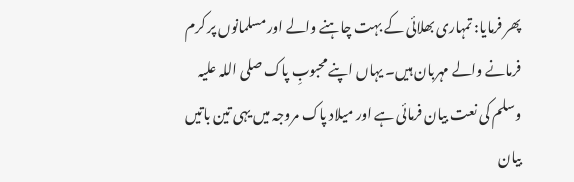پھر فرمایا: تمہاری بھلائی کے بہت چاہنے والے اور مسلمانوں پر کرم فرمانے والے مہربان ہیں۔ یہاں اپنے محبوبِ پاک صلی اللہ علیہ وسلم کی نعت بیان فرمائی ہے اور میلاد پاک مروجہ میں یہی تین باتیں بیان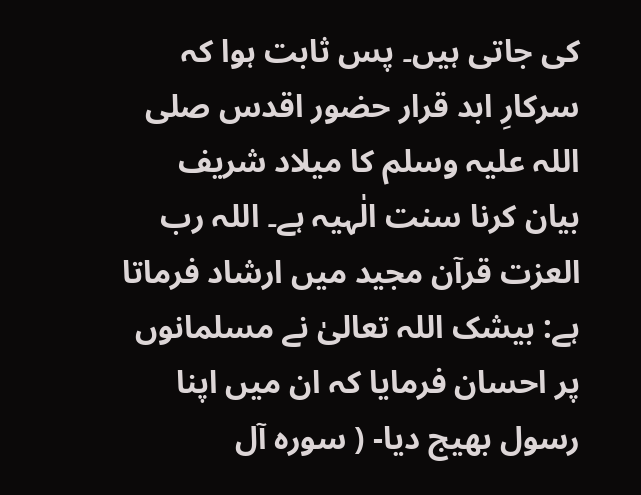کی جاتی ہیں۔ پس ثابت ہوا کہ سرکارِ ابد قرار حضور اقدس صلی اللہ علیہ وسلم کا میلاد شریف بیان کرنا سنت الٰہیہ ہے۔ اللہ رب العزت قرآن مجید میں ارشاد فرماتا ہے: بیشک اللہ تعالیٰ نے مسلمانوں پر احسان فرمایا کہ ان میں اپنا رسول بھیج دیا- ( سورہ آل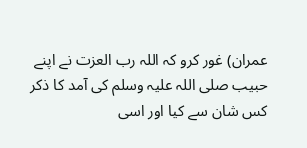عمران) غور کرو کہ اللہ رب العزت نے اپنے حبیب صلی اللہ علیہ وسلم کی آمد کا ذکر کس شان سے کیا اور اسی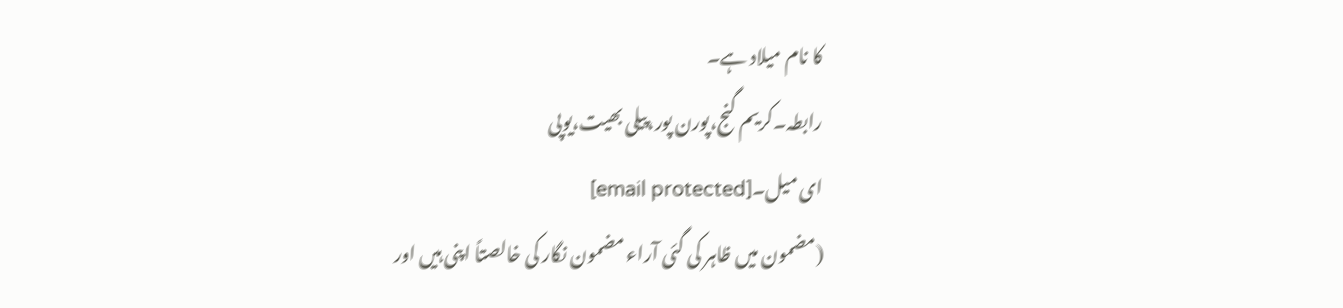کا نام میلاد ہے۔
رابطہ۔کریم گنج،پورن پور،پیلی بھیت،یوپی
ای میل۔[email protected]
(مضمون میں ظاہر کی گئی آراء مضمون نگار کی خالصتاً اپنی ہیں اور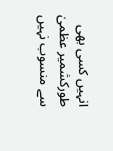انہیں کسی بھی طورکشمیر عظمیٰ سے منسوب نہیں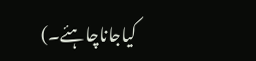کیاجاناچاہئے۔)